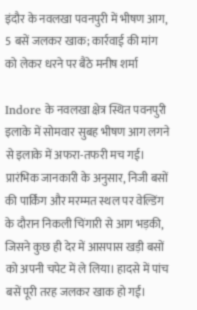इंदौर के नवलखा पवनपुरी में भीषण आग, 5 बसें जलकर खाक; कार्रवाई की मांग को लेकर धरने पर बैठे मनीष शर्मा

Indore के नवलखा क्षेत्र स्थित पवनपुरी इलाके में सोमवार सुबह भीषण आग लगने से इलाके में अफरा-तफरी मच गई। प्रारंभिक जानकारी के अनुसार, निजी बसों की पार्किंग और मरम्मत स्थल पर वेल्डिंग के दौरान निकली चिंगारी से आग भड़की, जिसने कुछ ही देर में आसपास खड़ी बसों को अपनी चपेट में ले लिया। हादसे में पांच बसें पूरी तरह जलकर खाक हो गईं।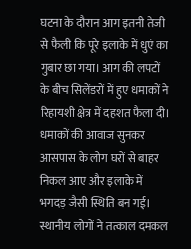घटना के दौरान आग इतनी तेजी से फैली कि पूरे इलाके में धुएं का गुबार छा गया। आग की लपटों के बीच सिलेंडरों में हुए धमाकों ने रिहायशी क्षेत्र में दहशत फैला दी। धमाकों की आवाज सुनकर आसपास के लोग घरों से बाहर निकल आए और इलाके में भगदड़ जैसी स्थिति बन गई। स्थानीय लोगों ने तत्काल दमकल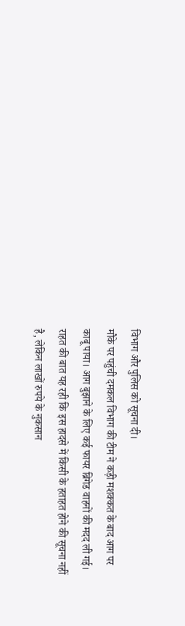विभाग और पुलिस को सूचना दी।
मौके पर पहुंची दमकल विभाग की टीम ने कड़ी मशक्कत के बाद आग पर काबू पाया। आग बुझाने के लिए कई फायर ब्रिगेड वाहनों की मदद ली गई। राहत की बात यह रही कि इस हादसे में किसी के हताहत होने की सूचना नहीं है, लेकिन लाखों रुपये के नुकसान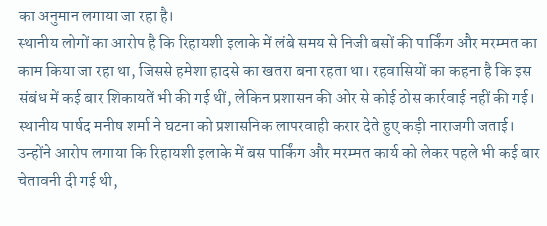का अनुमान लगाया जा रहा है।
स्थानीय लोगों का आरोप है कि रिहायशी इलाके में लंबे समय से निजी बसों की पार्किंग और मरम्मत का काम किया जा रहा था, जिससे हमेशा हादसे का खतरा बना रहता था। रहवासियों का कहना है कि इस संबंध में कई बार शिकायतें भी की गई थीं, लेकिन प्रशासन की ओर से कोई ठोस कार्रवाई नहीं की गई।
स्थानीय पार्षद मनीष शर्मा ने घटना को प्रशासनिक लापरवाही करार देते हुए कड़ी नाराजगी जताई। उन्होंने आरोप लगाया कि रिहायशी इलाके में बस पार्किंग और मरम्मत कार्य को लेकर पहले भी कई बार चेतावनी दी गई थी,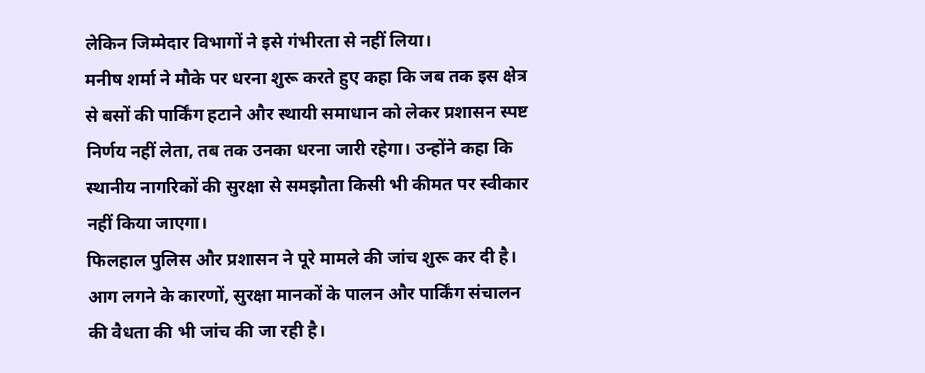लेकिन जिम्मेदार विभागों ने इसे गंभीरता से नहीं लिया।
मनीष शर्मा ने मौके पर धरना शुरू करते हुए कहा कि जब तक इस क्षेत्र से बसों की पार्किंग हटाने और स्थायी समाधान को लेकर प्रशासन स्पष्ट निर्णय नहीं लेता, तब तक उनका धरना जारी रहेगा। उन्होंने कहा कि स्थानीय नागरिकों की सुरक्षा से समझौता किसी भी कीमत पर स्वीकार नहीं किया जाएगा।
फिलहाल पुलिस और प्रशासन ने पूरे मामले की जांच शुरू कर दी है। आग लगने के कारणों, सुरक्षा मानकों के पालन और पार्किंग संचालन की वैधता की भी जांच की जा रही है।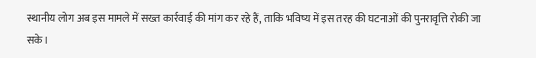स्थानीय लोग अब इस मामले में सख्त कार्रवाई की मांग कर रहे हैं, ताकि भविष्य में इस तरह की घटनाओं की पुनरावृत्ति रोकी जा सके।